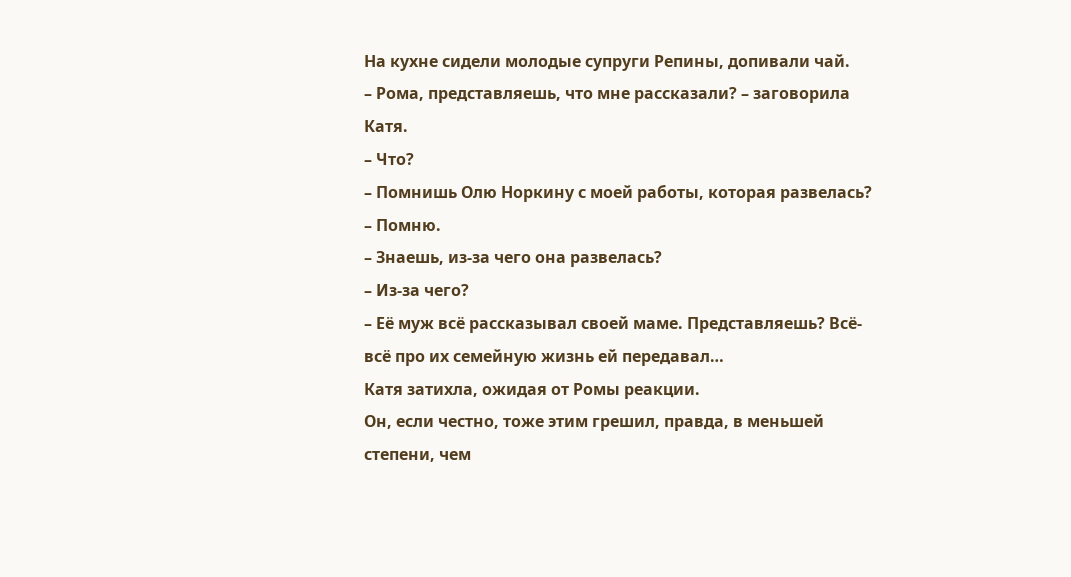На кухне сидели молодые супруги Репины, допивали чай.
– Рома, представляешь, что мне рассказали? – заговорила Катя.
– Что?
– Помнишь Олю Норкину с моей работы, которая развелась?
– Помню.
– Знаешь, из-за чего она развелась?
– Из-за чего?
– Её муж всё рассказывал своей маме. Представляешь? Всё-всё про их семейную жизнь ей передавал…
Катя затихла, ожидая от Ромы реакции.
Он, если честно, тоже этим грешил, правда, в меньшей степени, чем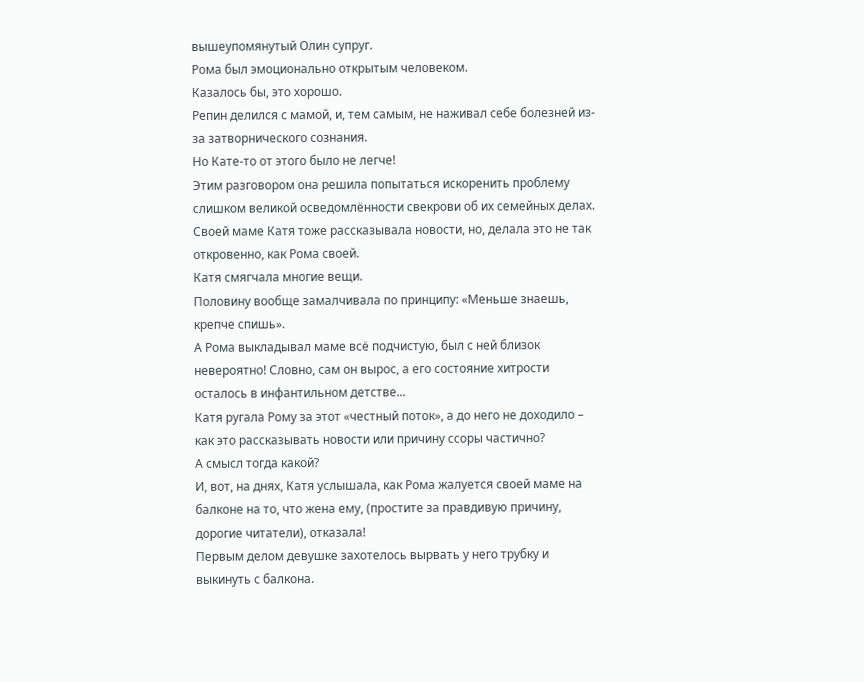вышеупомянутый Олин супруг.
Рома был эмоционально открытым человеком.
Казалось бы, это хорошо.
Репин делился с мамой, и, тем самым, не наживал себе болезней из-за затворнического сознания.
Но Кате-то от этого было не легче!
Этим разговором она решила попытаться искоренить проблему слишком великой осведомлённости свекрови об их семейных делах.
Своей маме Катя тоже рассказывала новости, но, делала это не так откровенно, как Рома своей.
Катя смягчала многие вещи.
Половину вообще замалчивала по принципу: «Меньше знаешь, крепче спишь».
А Рома выкладывал маме всё подчистую, был с ней близок невероятно! Словно, сам он вырос, а его состояние хитрости осталось в инфантильном детстве...
Катя ругала Рому за этот «честный поток», а до него не доходило – как это рассказывать новости или причину ссоры частично?
А смысл тогда какой?
И, вот, на днях, Катя услышала, как Рома жалуется своей маме на балконе на то, что жена ему, (простите за правдивую причину, дорогие читатели), отказала!
Первым делом девушке захотелось вырвать у него трубку и выкинуть с балкона.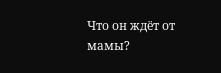Что он ждёт от мамы?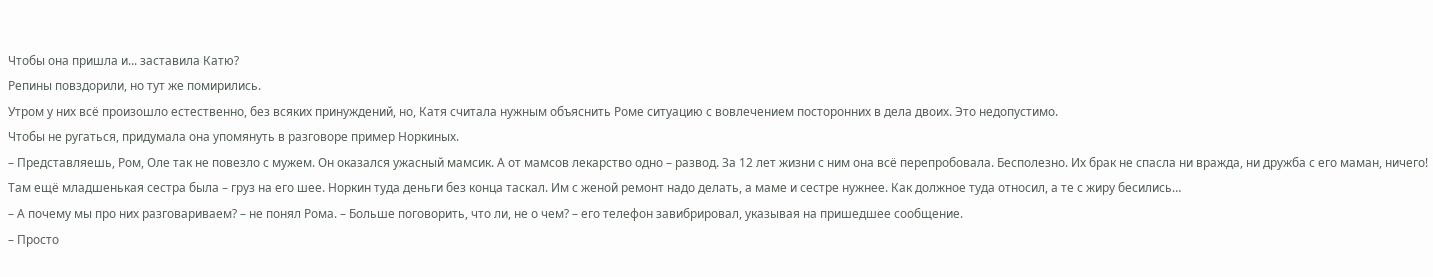Чтобы она пришла и... заставила Катю?
Репины повздорили, но тут же помирились.
Утром у них всё произошло естественно, без всяких принуждений, но, Катя считала нужным объяснить Роме ситуацию с вовлечением посторонних в дела двоих. Это недопустимо.
Чтобы не ругаться, придумала она упомянуть в разговоре пример Норкиных.
– Представляешь, Ром, Оле так не повезло с мужем. Он оказался ужасный мамсик. А от мамсов лекарство одно – развод. За 12 лет жизни с ним она всё перепробовала. Бесполезно. Их брак не спасла ни вражда, ни дружба с его маман, ничего! Там ещё младшенькая сестра была – груз на его шее. Норкин туда деньги без конца таскал. Им с женой ремонт надо делать, а маме и сестре нужнее. Как должное туда относил, а те с жиру бесились…
– А почему мы про них разговариваем? – не понял Рома. – Больше поговорить, что ли, не о чем? – его телефон завибрировал, указывая на пришедшее сообщение.
– Просто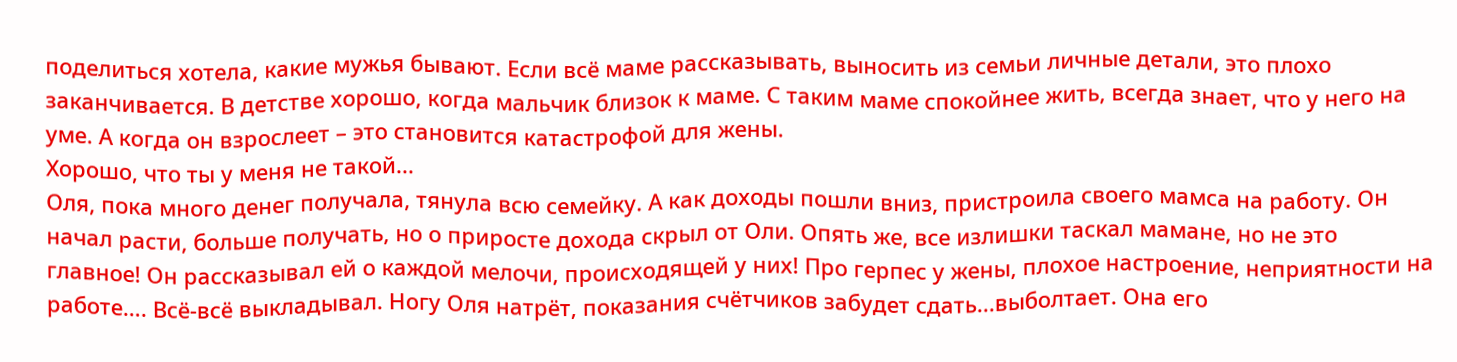поделиться хотела, какие мужья бывают. Если всё маме рассказывать, выносить из семьи личные детали, это плохо заканчивается. В детстве хорошо, когда мальчик близок к маме. С таким маме спокойнее жить, всегда знает, что у него на уме. А когда он взрослеет – это становится катастрофой для жены.
Хорошо, что ты у меня не такой...
Оля, пока много денег получала, тянула всю семейку. А как доходы пошли вниз, пристроила своего мамса на работу. Он начал расти, больше получать, но о приросте дохода скрыл от Оли. Опять же, все излишки таскал мамане, но не это главное! Он рассказывал ей о каждой мелочи, происходящей у них! Про герпес у жены, плохое настроение, неприятности на работе…. Всё-всё выкладывал. Ногу Оля натрёт, показания счётчиков забудет сдать...выболтает. Она его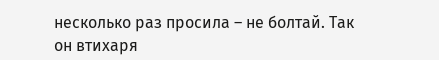несколько раз просила – не болтай. Так он втихаря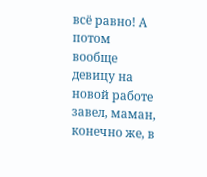всё равно! А потом вообще девицу на новой работе завел, маман, конечно же, в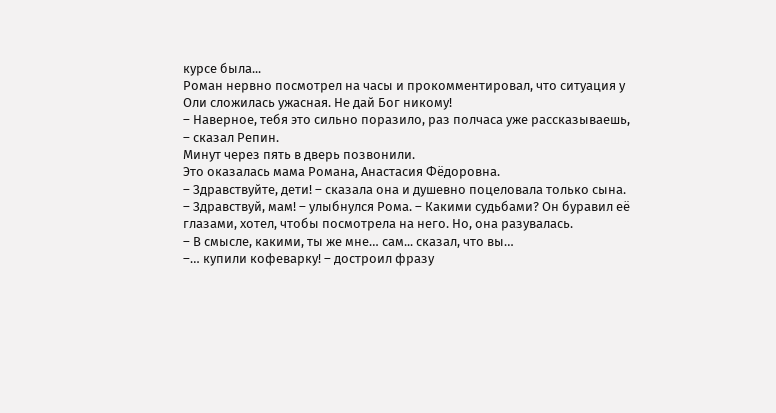курсе была...
Роман нервно посмотрел на часы и прокомментировал, что ситуация у Оли сложилась ужасная. Не дай Бог никому!
– Наверное, тебя это сильно поразило, раз полчаса уже рассказываешь, – сказал Репин.
Минут через пять в дверь позвонили.
Это оказалась мама Романа, Анастасия Фёдоровна.
– Здравствуйте, дети! – сказала она и душевно поцеловала только сына.
– Здравствуй, мам! – улыбнулся Рома. – Какими судьбами? Он буравил её глазами, хотел, чтобы посмотрела на него. Но, она разувалась.
– В смысле, какими, ты же мне… сам... сказал, что вы…
–… купили кофеварку! – достроил фразу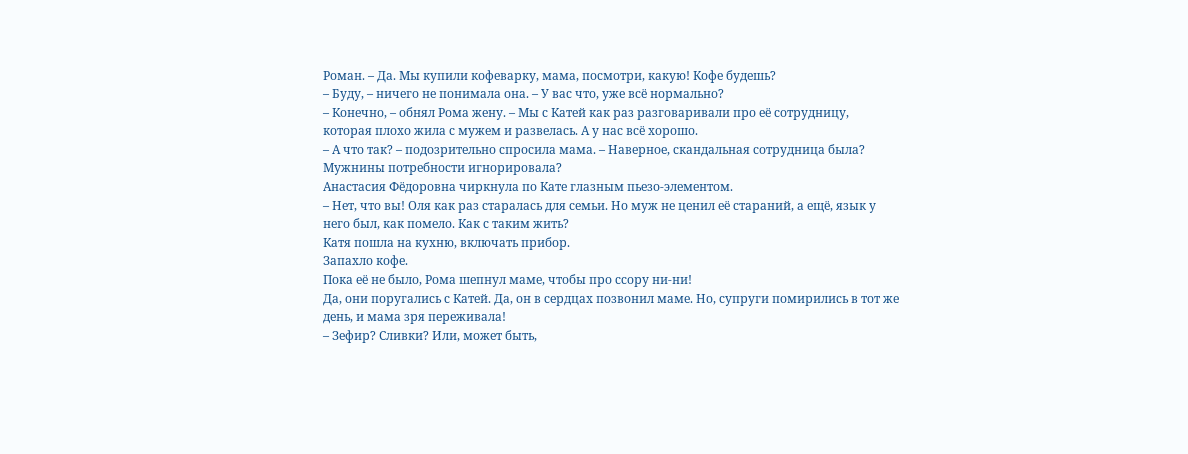Роман. – Да. Мы купили кофеварку, мама, посмотри, какую! Кофе будешь?
– Буду, – ничего не понимала она. – У вас что, уже всё нормально?
– Конечно, – обнял Рома жену. – Мы с Катей как раз разговаривали про её сотрудницу, которая плохо жила с мужем и развелась. А у нас всё хорошо.
– А что так? – подозрительно спросила мама. – Наверное, скандальная сотрудница была? Мужнины потребности игнорировала?
Анастасия Фёдоровна чиркнула по Кате глазным пьезо-элементом.
– Нет, что вы! Оля как раз старалась для семьи. Но муж не ценил её стараний, а ещё, язык у него был, как помело. Как с таким жить?
Катя пошла на кухню, включать прибор.
Запахло кофе.
Пока её не было, Рома шепнул маме, чтобы про ссору ни-ни!
Да, они поругались с Катей. Да, он в сердцах позвонил маме. Но, супруги помирились в тот же день, и мама зря переживала!
– Зефир? Сливки? Или, может быть,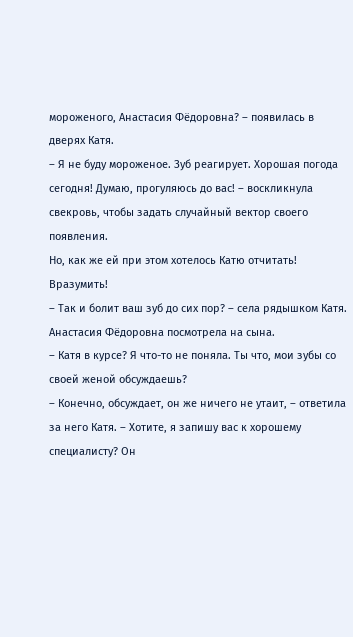мороженого, Анастасия Фёдоровна? – появилась в дверях Катя.
– Я не буду мороженое. Зуб реагирует. Хорошая погода сегодня! Думаю, прогуляюсь до вас! – воскликнула свекровь, чтобы задать случайный вектор своего появления.
Но, как же ей при этом хотелось Катю отчитать! Вразумить!
– Так и болит ваш зуб до сих пор? – села рядышком Катя.
Анастасия Фёдоровна посмотрела на сына.
– Катя в курсе? Я что-то не поняла. Ты что, мои зубы со своей женой обсуждаешь?
– Конечно, обсуждает, он же ничего не утаит, – ответила за него Катя. – Хотите, я запишу вас к хорошему специалисту? Он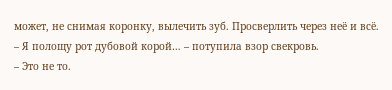может, не снимая коронку, вылечить зуб. Просверлить через неё и всё.
– Я полощу рот дубовой корой… – потупила взор свекровь.
– Это не то.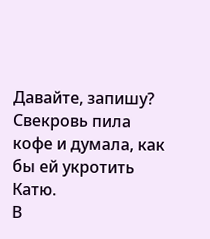Давайте, запишу?
Свекровь пила кофе и думала, как бы ей укротить Катю.
В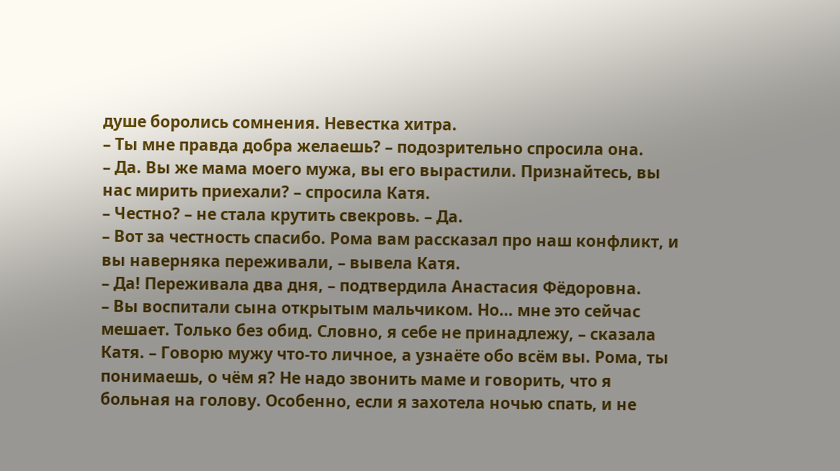душе боролись сомнения. Невестка хитра.
– Ты мне правда добра желаешь? – подозрительно спросила она.
– Да. Вы же мама моего мужа, вы его вырастили. Признайтесь, вы нас мирить приехали? – спросила Катя.
– Честно? – не стала крутить свекровь. – Да.
– Вот за честность спасибо. Рома вам рассказал про наш конфликт, и вы наверняка переживали, – вывела Катя.
– Да! Переживала два дня, – подтвердила Анастасия Фёдоровна.
– Вы воспитали сына открытым мальчиком. Но… мне это сейчас мешает. Только без обид. Словно, я себе не принадлежу, – сказала Катя. – Говорю мужу что-то личное, а узнаёте обо всём вы. Рома, ты понимаешь, о чём я? Не надо звонить маме и говорить, что я больная на голову. Особенно, если я захотела ночью спать, и не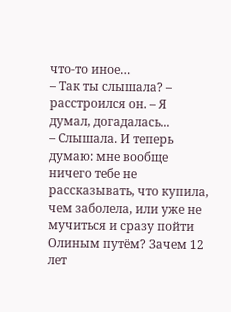что-то иное…
– Так ты слышала? – расстроился он. – Я думал, догадалась...
– Слышала. И теперь думаю: мне вообще ничего тебе не рассказывать, что купила, чем заболела, или уже не мучиться и сразу пойти Олиным путём? Зачем 12 лет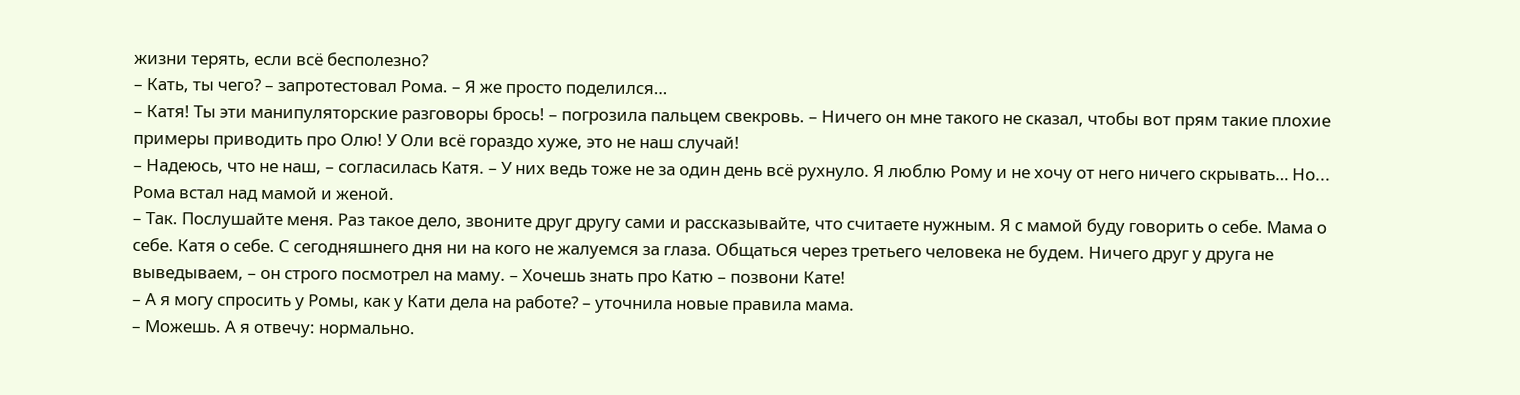жизни терять, если всё бесполезно?
– Кать, ты чего? – запротестовал Рома. – Я же просто поделился…
– Катя! Ты эти манипуляторские разговоры брось! – погрозила пальцем свекровь. – Ничего он мне такого не сказал, чтобы вот прям такие плохие примеры приводить про Олю! У Оли всё гораздо хуже, это не наш случай!
– Надеюсь, что не наш, – согласилась Катя. – У них ведь тоже не за один день всё рухнуло. Я люблю Рому и не хочу от него ничего скрывать… Но...
Рома встал над мамой и женой.
– Так. Послушайте меня. Раз такое дело, звоните друг другу сами и рассказывайте, что считаете нужным. Я с мамой буду говорить о себе. Мама о себе. Катя о себе. С сегодняшнего дня ни на кого не жалуемся за глаза. Общаться через третьего человека не будем. Ничего друг у друга не выведываем, – он строго посмотрел на маму. – Хочешь знать про Катю – позвони Кате!
– А я могу спросить у Ромы, как у Кати дела на работе? – уточнила новые правила мама.
– Можешь. А я отвечу: нормально.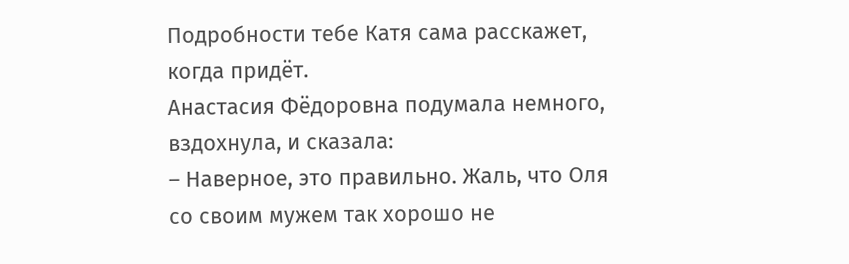Подробности тебе Катя сама расскажет, когда придёт.
Анастасия Фёдоровна подумала немного, вздохнула, и сказала:
– Наверное, это правильно. Жаль, что Оля со своим мужем так хорошо не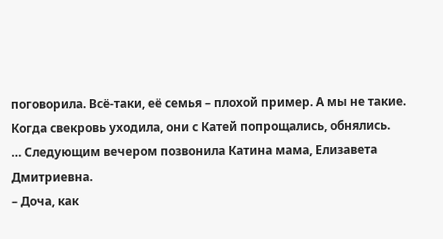поговорила. Всё-таки, её семья – плохой пример. А мы не такие.
Когда свекровь уходила, они с Катей попрощались, обнялись.
… Следующим вечером позвонила Катина мама, Елизавета Дмитриевна.
– Доча, как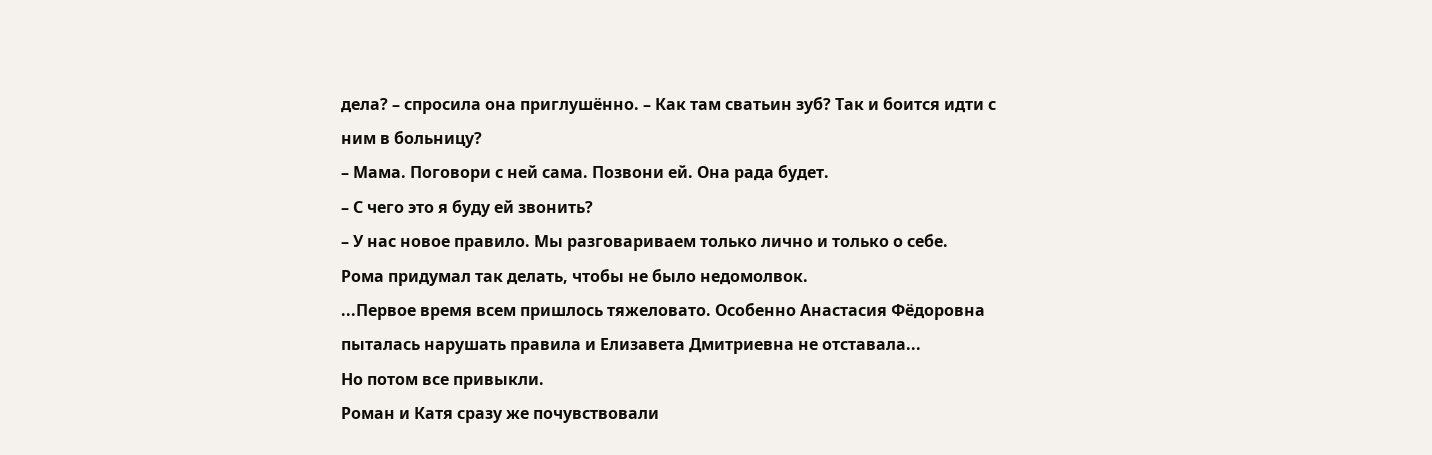дела? – спросила она приглушённо. – Как там сватьин зуб? Так и боится идти с ним в больницу?
– Мама. Поговори с ней сама. Позвони ей. Она рада будет.
– С чего это я буду ей звонить?
– У нас новое правило. Мы разговариваем только лично и только о себе.
Рома придумал так делать, чтобы не было недомолвок.
...Первое время всем пришлось тяжеловато. Особенно Анастасия Фёдоровна пыталась нарушать правила и Елизавета Дмитриевна не отставала...
Но потом все привыкли.
Роман и Катя сразу же почувствовали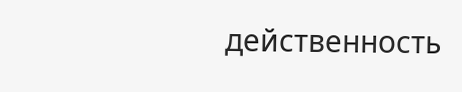действенность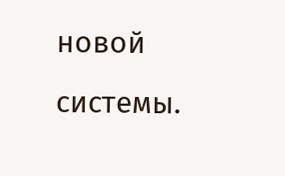новой системы.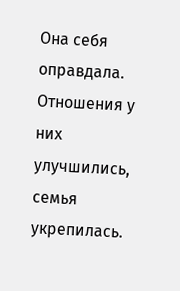Она себя оправдала. Отношения у них улучшились, семья укрепилась.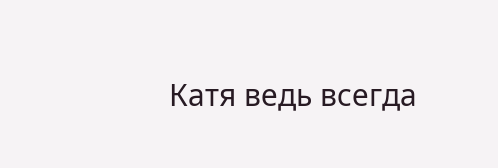Катя ведь всегда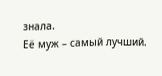знала.
Её муж – самый лучший.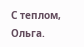С теплом, Ольга.